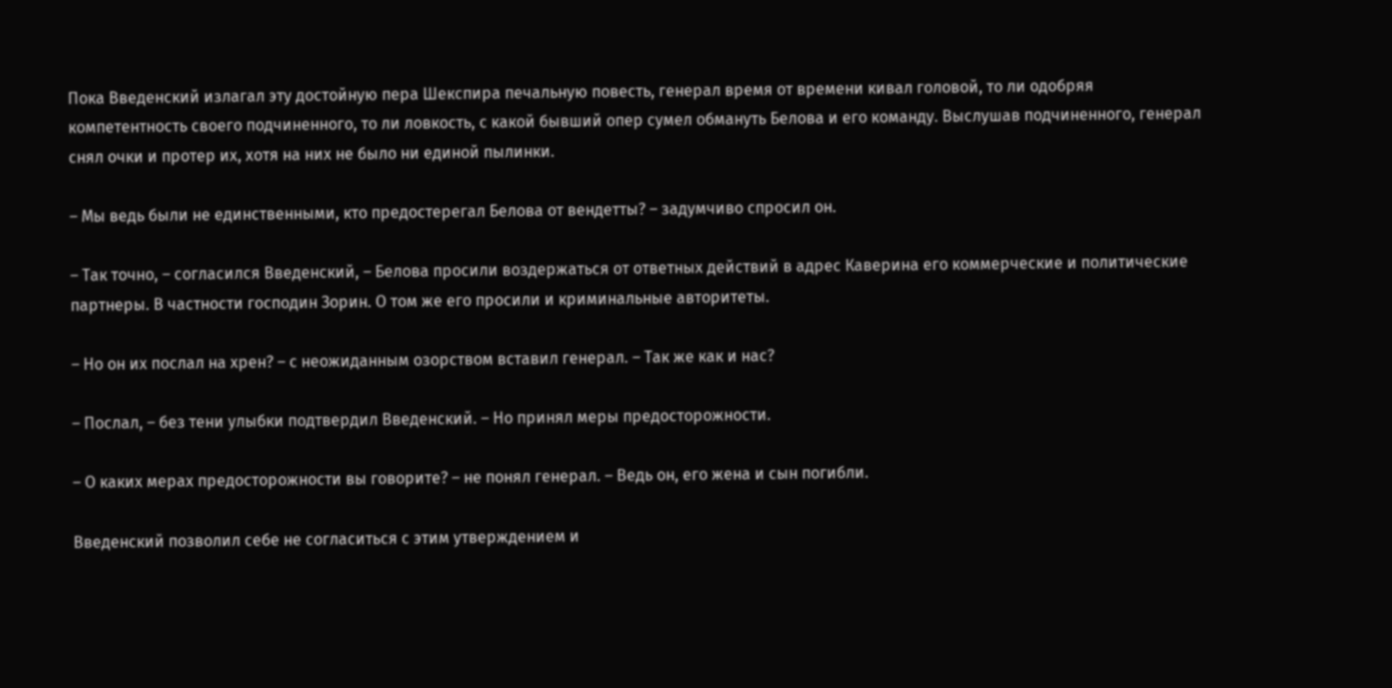Пока Введенский излагал эту достойную пера Шекспира печальную повесть, генерал время от времени кивал головой, то ли одобряя компетентность своего подчиненного, то ли ловкость, с какой бывший опер сумел обмануть Белова и его команду. Выслушав подчиненного, генерал снял очки и протер их, хотя на них не было ни единой пылинки.

– Мы ведь были не единственными, кто предостерегал Белова от вендетты? – задумчиво спросил он.

– Так точно, – согласился Введенский, – Белова просили воздержаться от ответных действий в адрес Каверина его коммерческие и политические партнеры. В частности господин Зорин. О том же его просили и криминальные авторитеты.

– Но он их послал на хрен? – с неожиданным озорством вставил генерал. – Так же как и нас?

– Послал, – без тени улыбки подтвердил Введенский. – Но принял меры предосторожности.

– О каких мерах предосторожности вы говорите? – не понял генерал. – Ведь он, его жена и сын погибли.

Введенский позволил себе не согласиться с этим утверждением и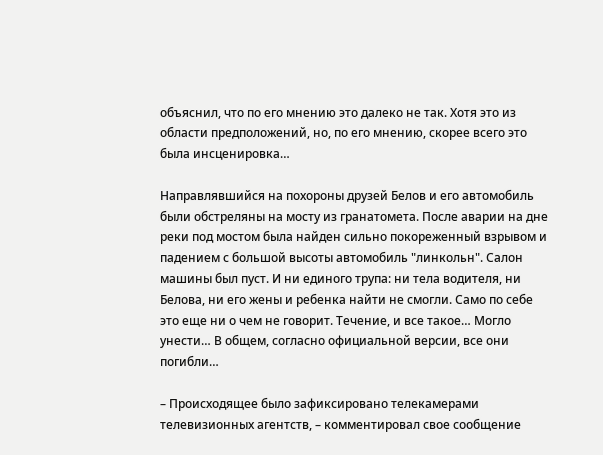объяснил, что по его мнению это далеко не так. Хотя это из области предположений, но, по его мнению, скорее всего это была инсценировка…

Направлявшийся на похороны друзей Белов и его автомобиль были обстреляны на мосту из гранатомета. После аварии на дне реки под мостом была найден сильно покореженный взрывом и падением с большой высоты автомобиль "линкольн". Салон машины был пуст. И ни единого трупа: ни тела водителя, ни Белова, ни его жены и ребенка найти не смогли. Само по себе это еще ни о чем не говорит. Течение, и все такое… Могло унести… В общем, согласно официальной версии, все они погибли…

– Происходящее было зафиксировано телекамерами телевизионных агентств, – комментировал свое сообщение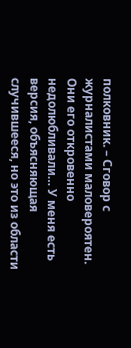полковник. – Сговор с журналистами маловероятен. Они его откровенно недолюбливали… У меня есть версия, объясняющая случившееся, но это из области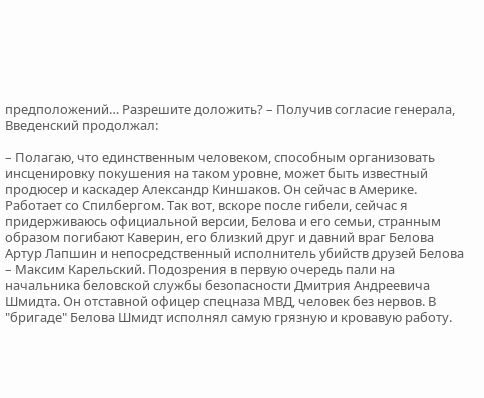предположений… Разрешите доложить? – Получив согласие генерала, Введенский продолжал:

– Полагаю, что единственным человеком, способным организовать инсценировку покушения на таком уровне, может быть известный продюсер и каскадер Александр Киншаков. Он сейчас в Америке. Работает со Спилбергом. Так вот, вскоре после гибели, сейчас я придерживаюсь официальной версии, Белова и его семьи, странным образом погибают Каверин, его близкий друг и давний враг Белова Артур Лапшин и непосредственный исполнитель убийств друзей Белова – Максим Карельский. Подозрения в первую очередь пали на начальника беловской службы безопасности Дмитрия Андреевича Шмидта. Он отставной офицер спецназа МВД, человек без нервов. В "бригаде" Белова Шмидт исполнял самую грязную и кровавую работу.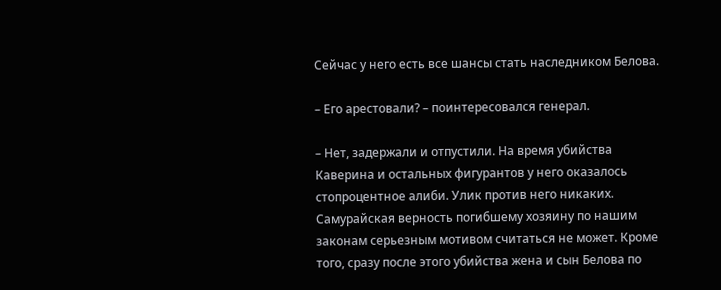Сейчас у него есть все шансы стать наследником Белова.

– Его арестовали? – поинтересовался генерал.

– Нет, задержали и отпустили. На время убийства Каверина и остальных фигурантов у него оказалось стопроцентное алиби. Улик против него никаких. Самурайская верность погибшему хозяину по нашим законам серьезным мотивом считаться не может. Кроме того, сразу после этого убийства жена и сын Белова по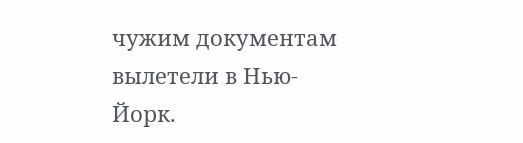чужим документам вылетели в Нью-Йорк.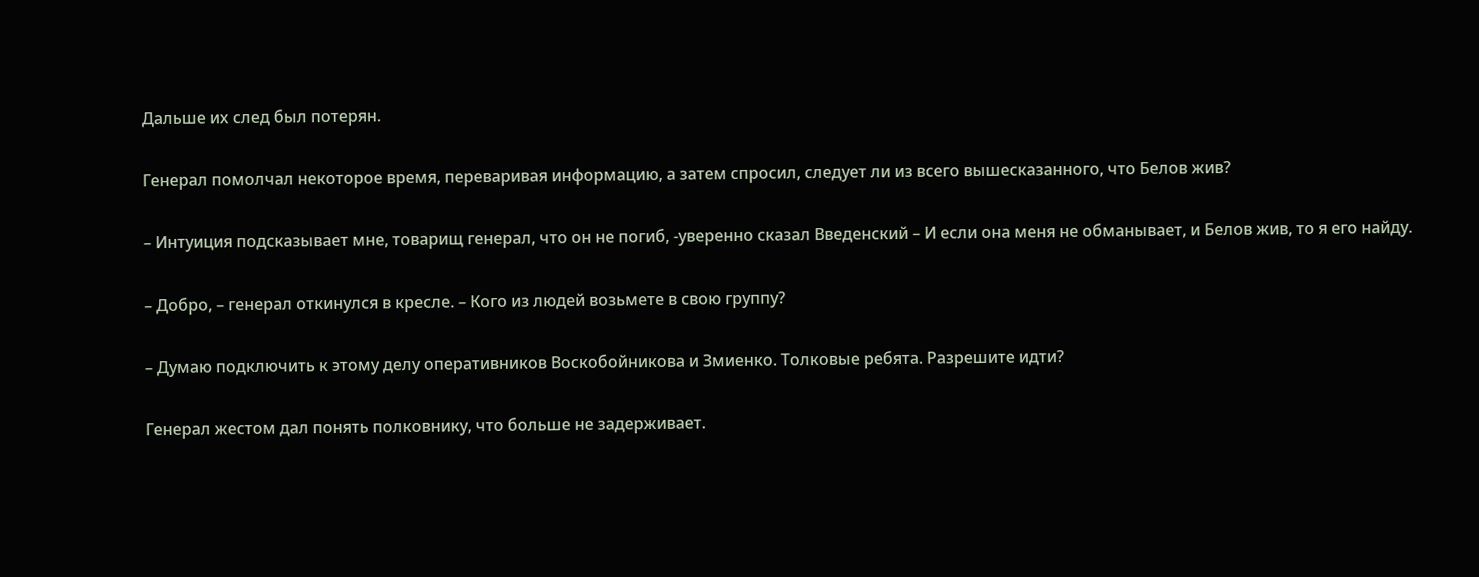Дальше их след был потерян.

Генерал помолчал некоторое время, переваривая информацию, а затем спросил, следует ли из всего вышесказанного, что Белов жив?

– Интуиция подсказывает мне, товарищ генерал, что он не погиб, -уверенно сказал Введенский – И если она меня не обманывает, и Белов жив, то я его найду.

– Добро, – генерал откинулся в кресле. – Кого из людей возьмете в свою группу?

– Думаю подключить к этому делу оперативников Воскобойникова и Змиенко. Толковые ребята. Разрешите идти?

Генерал жестом дал понять полковнику, что больше не задерживает.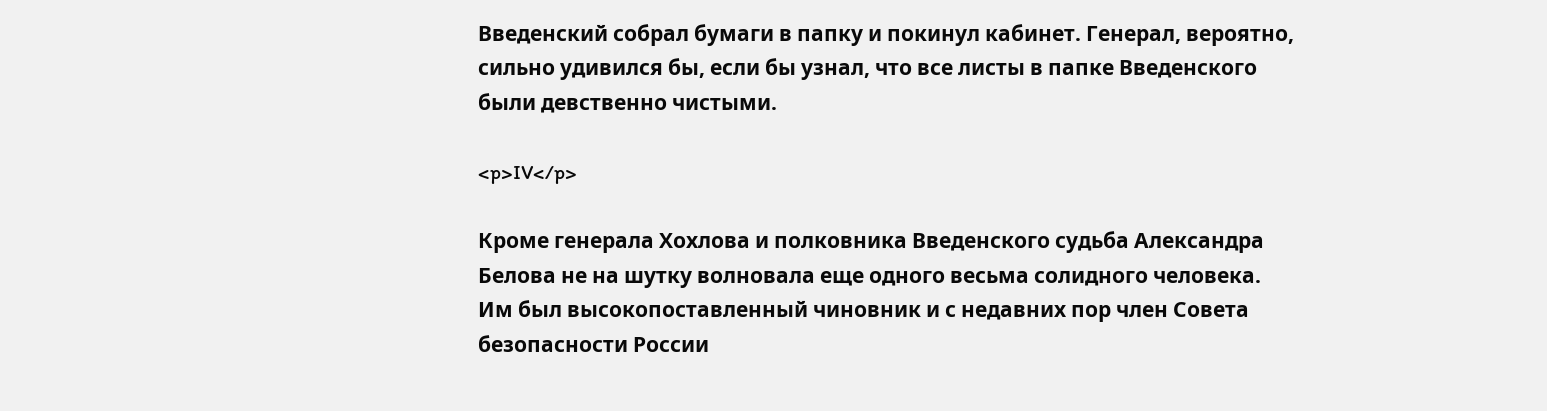Введенский собрал бумаги в папку и покинул кабинет. Генерал, вероятно, сильно удивился бы, если бы узнал, что все листы в папке Введенского были девственно чистыми.

<p>IV</p>

Кроме генерала Хохлова и полковника Введенского судьба Александра Белова не на шутку волновала еще одного весьма солидного человека. Им был высокопоставленный чиновник и с недавних пор член Совета безопасности России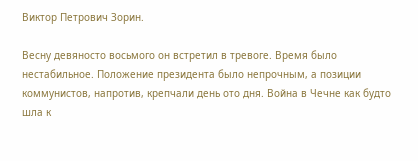Виктор Петрович Зорин.

Весну девяносто восьмого он встретил в тревоге. Время было нестабильное. Положение президента было непрочным, а позиции коммунистов, напротив, крепчали день ото дня. Война в Чечне как будто шла к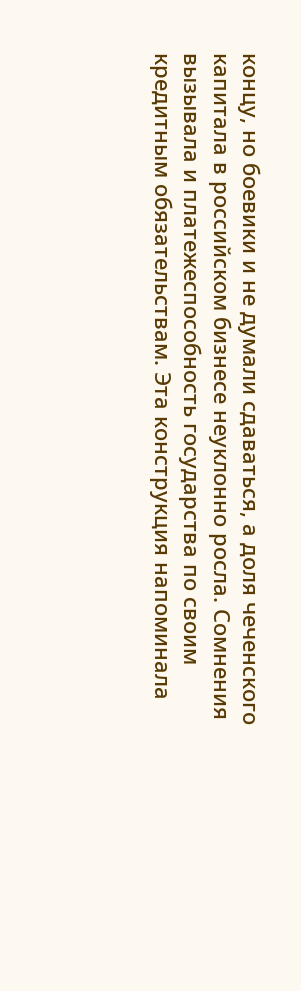концу, но боевики и не думали сдаваться, а доля чеченского капитала в российском бизнесе неуклонно росла. Сомнения вызывала и платежеспособность государства по своим кредитным обязательствам. Эта конструкция напоминала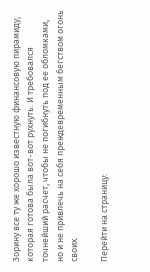Зорину все ту же хорошо известную финансовую пирамиду, которая готова была вот-вот рухнуть. И требовался точнейший расчет, чтобы не погибнуть под ее обломками, но и не привлечь на себя преждевременным бегством огонь своих.

Перейти на страницу: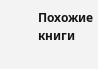Похожие книги